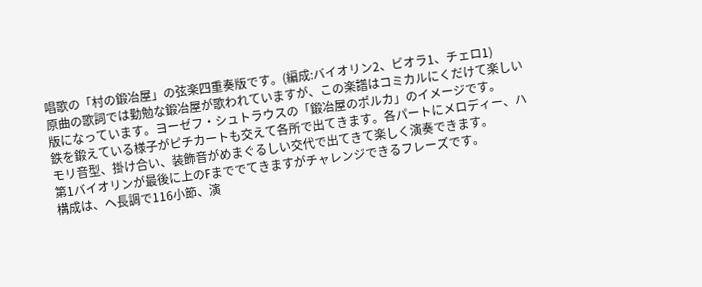唱歌の「村の鍛冶屋」の弦楽四重奏版です。(編成:バイオリン2、ビオラ1、チェロ1)
原曲の歌詞では勤勉な鍛冶屋が歌われていますが、この楽譜はコミカルにくだけて楽しい版になっています。ヨーゼフ・シュトラウスの「鍛冶屋のポルカ」のイメージです。
鉄を鍛えている様子がピチカートも交えて各所で出てきます。各パートにメロディー、ハモリ音型、掛け合い、装飾音がめまぐるしい交代で出てきて楽しく演奏できます。
第1バイオリンが最後に上のFまででてきますがチャレンジできるフレーズです。
構成は、ヘ長調で116小節、演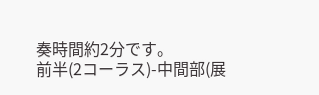奏時間約2分です。
前半(2コーラス)-中間部(展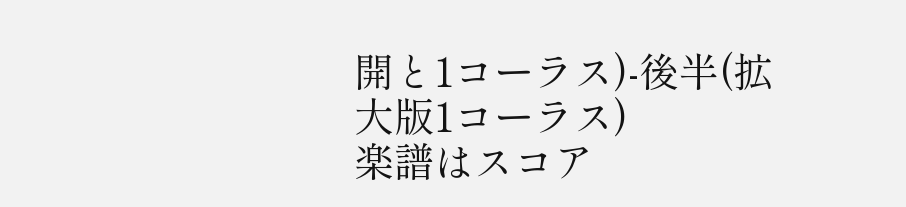開と1コーラス)-後半(拡大版1コーラス)
楽譜はスコア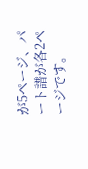が5ページ、パート譜が各2ページです。